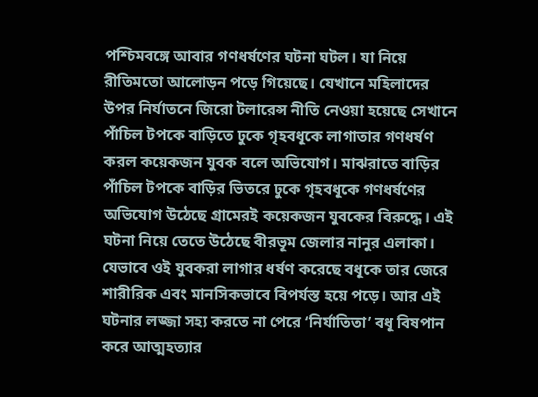পশ্চিমবঙ্গে আবার গণধর্ষণের ঘটনা ঘটল। যা নিয়ে রীতিমতো আলোড়ন পড়ে গিয়েছে। যেখানে মহিলাদের উপর নির্যাতনে জিরো টলারেন্স নীতি নেওয়া হয়েছে সেখানে পাঁচিল টপকে বাড়িতে ঢুকে গৃহবধূকে লাগাতার গণধর্ষণ করল কয়েকজন যুবক বলে অভিযোগ। মাঝরাতে বাড়ির পাঁচিল টপকে বাড়ির ভিতরে ঢুকে গৃহবধূকে গণধর্ষণের অভিযোগ উঠেছে গ্রামেরই কয়েকজন যুবকের বিরুদ্ধে। এই ঘটনা নিয়ে তেতে উঠেছে বীরভূম জেলার নানুর এলাকা। যেভাবে ওই যুবকরা লাগার ধর্ষণ করেছে বধূকে তার জেরে শারীরিক এবং মানসিকভাবে বিপর্যস্ত হয়ে পড়ে। আর এই ঘটনার লজ্জা সহ্য করতে না পেরে ‘নির্যাতিতা’ বধূ বিষপান করে আত্মহত্যার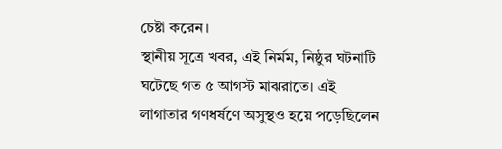চেষ্টা করেন।
স্থানীয় সূত্রে খবর, এই নির্মম, নিষ্ঠুর ঘটনাটি ঘটেছে গত ৫ আগস্ট মাঝরাতে। এই লাগাতার গণধর্ষণে অসুস্থও হয়ে পড়েছিলেন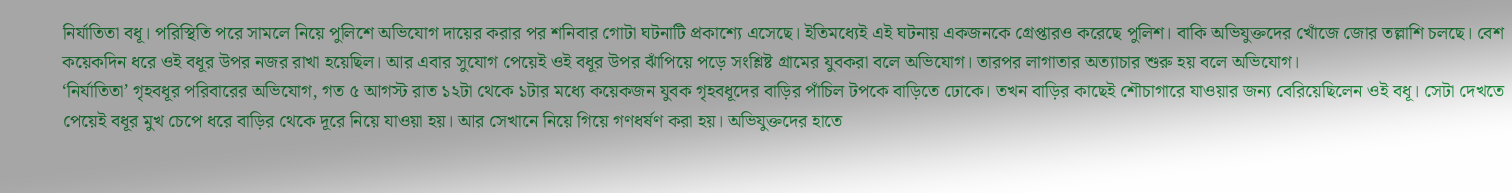নির্যাতিতা বধূ। পরিস্থিতি পরে সামলে নিয়ে পুলিশে অভিযোগ দায়ের করার পর শনিবার গোটা ঘটনাটি প্রকাশ্যে এসেছে। ইতিমধ্যেই এই ঘটনায় একজনকে গ্রেপ্তারও করেছে পুলিশ। বাকি অভিযুক্তদের খোঁজে জোর তল্লাশি চলছে। বেশ কয়েকদিন ধরে ওই বধূর উপর নজর রাখা হয়েছিল। আর এবার সুযোগ পেয়েই ওই বধূর উপর ঝাঁপিয়ে পড়ে সংশ্লিষ্ট গ্রামের যুবকরা বলে অভিযোগ। তারপর লাগাতার অত্যাচার শুরু হয় বলে অভিযোগ।
‘নির্যাতিতা’ গৃহবধূর পরিবারের অভিযোগ, গত ৫ আগস্ট রাত ১২টা থেকে ১টার মধ্যে কয়েকজন যুবক গৃহবধূদের বাড়ির পাঁচিল টপকে বাড়িতে ঢোকে। তখন বাড়ির কাছেই শৌচাগারে যাওয়ার জন্য বেরিয়েছিলেন ওই বধূ। সেটা দেখতে পেয়েই বধূর মুখ চেপে ধরে বাড়ির থেকে দূরে নিয়ে যাওয়া হয়। আর সেখানে নিয়ে গিয়ে গণধর্ষণ করা হয়। অভিযুক্তদের হাতে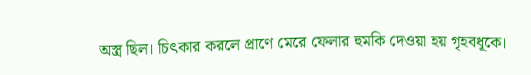অস্ত্র ছিল। চিৎকার করলে প্রাণে মেরে ফেলার হুমকি দেওয়া হয় গৃহবধূকে।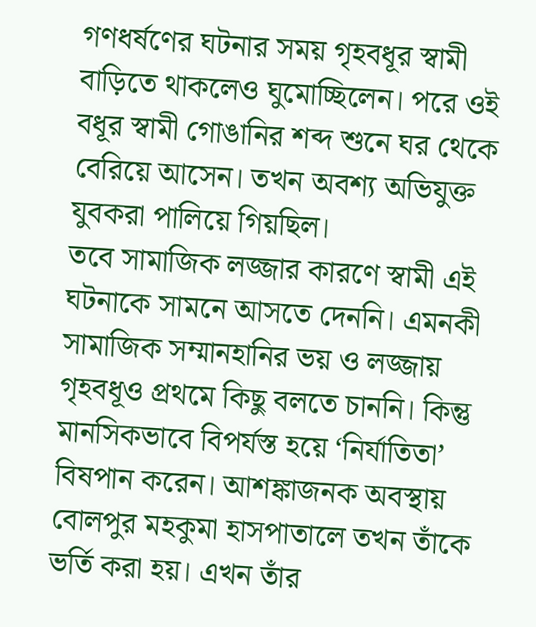গণধর্ষণের ঘটনার সময় গৃহবধূর স্বামী বাড়িতে থাকলেও ঘুমোচ্ছিলেন। পরে ওই বধূর স্বামী গোঙানির শব্দ শুনে ঘর থেকে বেরিয়ে আসেন। তখন অবশ্য অভিযুক্ত যুবকরা পালিয়ে গিয়ছিল।
তবে সামাজিক লজ্জার কারণে স্বামী এই ঘটনাকে সামনে আসতে দেননি। এমনকী সামাজিক সম্মানহানির ভয় ও লজ্জায় গৃহবধূও প্রথমে কিছু বলতে চাননি। কিন্তু মানসিকভাবে বিপর্যস্ত হয়ে ‘নির্যাতিতা’ বিষপান করেন। আশঙ্কাজনক অবস্থায় বোলপুর মহকুমা হাসপাতালে তখন তাঁকে ভর্তি করা হয়। এখন তাঁর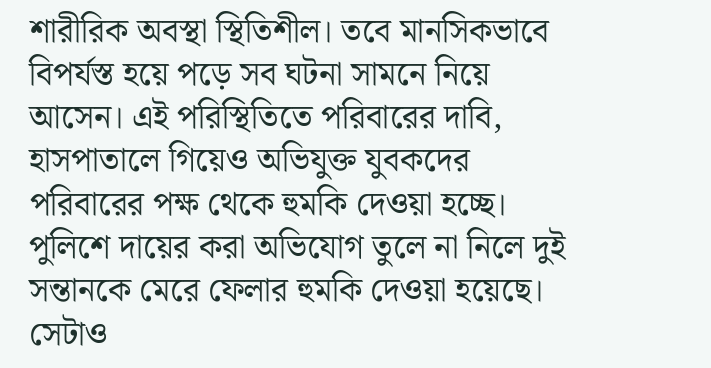শারীরিক অবস্থা স্থিতিশীল। তবে মানসিকভাবে বিপর্যস্ত হয়ে পড়ে সব ঘটনা সামনে নিয়ে আসেন। এই পরিস্থিতিতে পরিবারের দাবি, হাসপাতালে গিয়েও অভিযুক্ত যুবকদের পরিবারের পক্ষ থেকে হুমকি দেওয়া হচ্ছে। পুলিশে দায়ের করা অভিযোগ তুলে না নিলে দুই সন্তানকে মেরে ফেলার হুমকি দেওয়া হয়েছে। সেটাও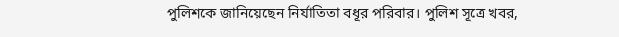পুলিশকে জানিয়েছেন নির্যাতিতা বধূর পরিবার। পুলিশ সূত্রে খবর,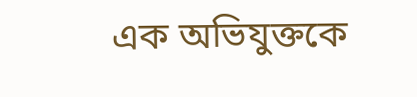এক অভিযুক্তকে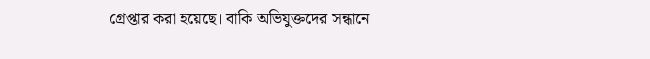গ্রেপ্তার করা হয়েছে। বাকি অভিযুক্তদের সন্ধানে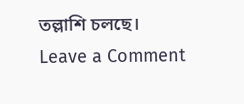তল্লাশি চলছে।
Leave a Comment